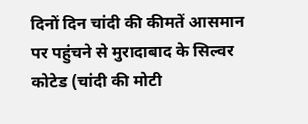दिनों दिन चांदी की कीमतें आसमान पर पहुंचने से मुरादाबाद के सिल्वर कोटेड (चांदी की मोटी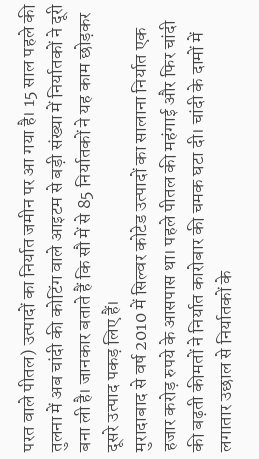परत वाले पीतल) उत्पादों का निर्यात जमीन पर आ गया है। 15 साल पहले की तुलना में अब चांदी की कोटिंग वाले आइटम से बड़ी संख्या में निर्यातकों ने दूरी बना ली है। जानकार बताते हैं कि सौ में से 85 निर्यातकों ने यह काम छोड़कर दूसरे उत्पाद पकड़ लिए हैं।
मुरादाबाद से वर्ष 2010 में सिल्वर कोटेड उत्पादों का सालाना निर्यात एक हजार करोड़ रुपये के आसपास था। पहले पीतल की महंगाई और फिर चांदी की बढ़ती कीमतों ने निर्यात कारोबार की चमक घटा दी। चांदी के दामों में लगातार उछाल से निर्यातकों के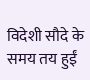विदेशी सौदे के समय तय हुईं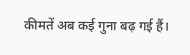कीमतें अब कई गुना बढ़ गई हैं।